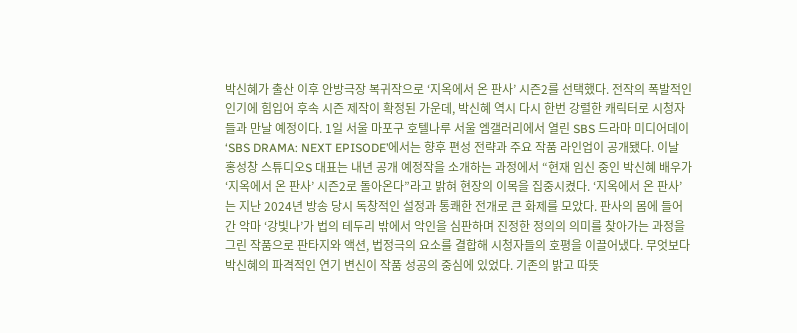박신혜가 출산 이후 안방극장 복귀작으로 ‘지옥에서 온 판사’ 시즌2를 선택했다. 전작의 폭발적인 인기에 힘입어 후속 시즌 제작이 확정된 가운데, 박신혜 역시 다시 한번 강렬한 캐릭터로 시청자들과 만날 예정이다. 1일 서울 마포구 호텔나루 서울 엠갤러리에서 열린 SBS 드라마 미디어데이 ‘SBS DRAMA: NEXT EPISODE’에서는 향후 편성 전략과 주요 작품 라인업이 공개됐다. 이날 홍성창 스튜디오S 대표는 내년 공개 예정작을 소개하는 과정에서 “현재 임신 중인 박신혜 배우가 ‘지옥에서 온 판사’ 시즌2로 돌아온다”라고 밝혀 현장의 이목을 집중시켰다. ‘지옥에서 온 판사’는 지난 2024년 방송 당시 독창적인 설정과 통쾌한 전개로 큰 화제를 모았다. 판사의 몸에 들어간 악마 ‘강빛나’가 법의 테두리 밖에서 악인을 심판하며 진정한 정의의 의미를 찾아가는 과정을 그린 작품으로 판타지와 액션, 법정극의 요소를 결합해 시청자들의 호평을 이끌어냈다. 무엇보다 박신혜의 파격적인 연기 변신이 작품 성공의 중심에 있었다. 기존의 밝고 따뜻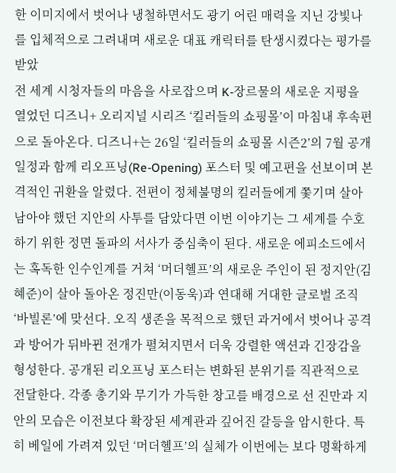한 이미지에서 벗어나 냉철하면서도 광기 어린 매력을 지닌 강빛나를 입체적으로 그려내며 새로운 대표 캐릭터를 탄생시켰다는 평가를 받았
전 세계 시청자들의 마음을 사로잡으며 K-장르물의 새로운 지평을 열었던 디즈니+ 오리지널 시리즈 ‘킬러들의 쇼핑몰’이 마침내 후속편으로 돌아온다. 디즈니+는 26일 ‘킬러들의 쇼핑몰 시즌2’의 7월 공개 일정과 함께 리오프닝(Re-Opening) 포스터 및 예고편을 선보이며 본격적인 귀환을 알렸다. 전편이 정체불명의 킬러들에게 쫓기며 살아남아야 했던 지안의 사투를 담았다면 이번 이야기는 그 세계를 수호하기 위한 정면 돌파의 서사가 중심축이 된다. 새로운 에피소드에서는 혹독한 인수인계를 거쳐 ‘머더헬프’의 새로운 주인이 된 정지안(김혜준)이 살아 돌아온 정진만(이동욱)과 연대해 거대한 글로벌 조직 ‘바빌론’에 맞선다. 오직 생존을 목적으로 했던 과거에서 벗어나 공격과 방어가 뒤바뀐 전개가 펼쳐지면서 더욱 강렬한 액션과 긴장감을 형성한다. 공개된 리오프닝 포스터는 변화된 분위기를 직관적으로 전달한다. 각종 총기와 무기가 가득한 창고를 배경으로 선 진만과 지안의 모습은 이전보다 확장된 세계관과 깊어진 갈등을 암시한다. 특히 베일에 가려져 있던 ‘머더헬프’의 실체가 이번에는 보다 명확하게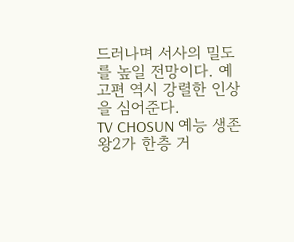드러나며 서사의 밀도를 높일 전망이다. 예고편 역시 강렬한 인상을 심어준다.
TV CHOSUN 예능 생존왕2가 한층 거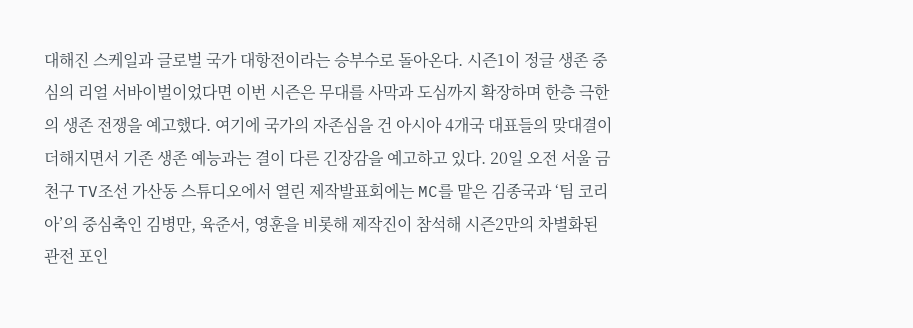대해진 스케일과 글로벌 국가 대항전이라는 승부수로 돌아온다. 시즌1이 정글 생존 중심의 리얼 서바이벌이었다면 이번 시즌은 무대를 사막과 도심까지 확장하며 한층 극한의 생존 전쟁을 예고했다. 여기에 국가의 자존심을 건 아시아 4개국 대표들의 맞대결이 더해지면서 기존 생존 예능과는 결이 다른 긴장감을 예고하고 있다. 20일 오전 서울 금천구 TV조선 가산동 스튜디오에서 열린 제작발표회에는 MC를 맡은 김종국과 ‘팀 코리아’의 중심축인 김병만, 육준서, 영훈을 비롯해 제작진이 참석해 시즌2만의 차별화된 관전 포인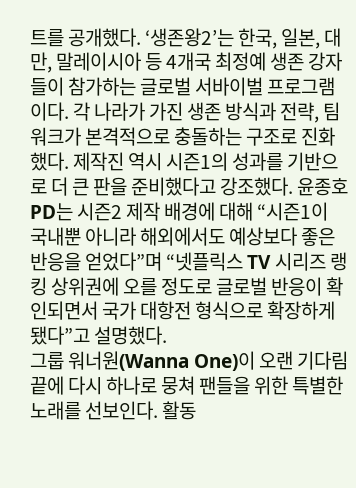트를 공개했다. ‘생존왕2’는 한국, 일본, 대만, 말레이시아 등 4개국 최정예 생존 강자들이 참가하는 글로벌 서바이벌 프로그램이다. 각 나라가 가진 생존 방식과 전략, 팀워크가 본격적으로 충돌하는 구조로 진화했다. 제작진 역시 시즌1의 성과를 기반으로 더 큰 판을 준비했다고 강조했다. 윤종호 PD는 시즌2 제작 배경에 대해 “시즌1이 국내뿐 아니라 해외에서도 예상보다 좋은 반응을 얻었다”며 “넷플릭스 TV 시리즈 랭킹 상위권에 오를 정도로 글로벌 반응이 확인되면서 국가 대항전 형식으로 확장하게 됐다”고 설명했다.
그룹 워너원(Wanna One)이 오랜 기다림 끝에 다시 하나로 뭉쳐 팬들을 위한 특별한 노래를 선보인다. 활동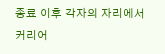종료 이후 각자의 자리에서 커리어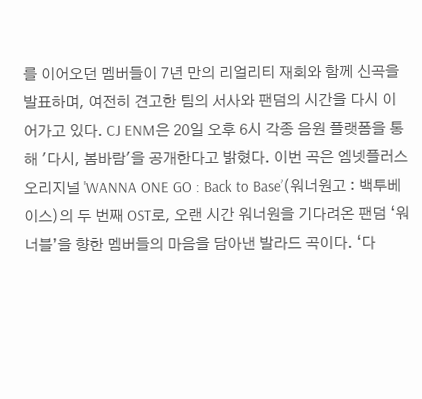를 이어오던 멤버들이 7년 만의 리얼리티 재회와 함께 신곡을 발표하며, 여전히 견고한 팀의 서사와 팬덤의 시간을 다시 이어가고 있다. CJ ENM은 20일 오후 6시 각종 음원 플랫폼을 통해 '다시, 봄바람'을 공개한다고 밝혔다. 이번 곡은 엠넷플러스 오리지널 'WANNA ONE GO : Back to Base’(워너원고 : 백투베이스)의 두 번째 OST로, 오랜 시간 워너원을 기다려온 팬덤 ‘워너블’을 향한 멤버들의 마음을 담아낸 발라드 곡이다. ‘다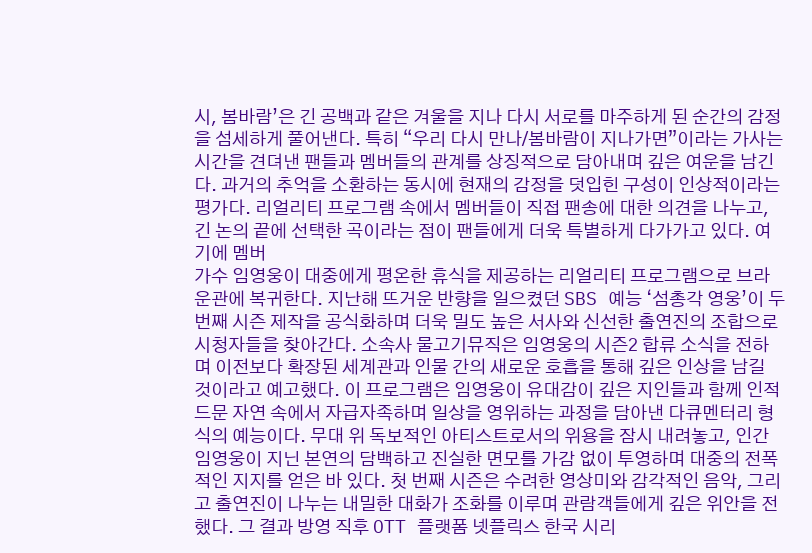시, 봄바람’은 긴 공백과 같은 겨울을 지나 다시 서로를 마주하게 된 순간의 감정을 섬세하게 풀어낸다. 특히 “우리 다시 만나/봄바람이 지나가면”이라는 가사는 시간을 견뎌낸 팬들과 멤버들의 관계를 상징적으로 담아내며 깊은 여운을 남긴다. 과거의 추억을 소환하는 동시에 현재의 감정을 덧입힌 구성이 인상적이라는 평가다. 리얼리티 프로그램 속에서 멤버들이 직접 팬송에 대한 의견을 나누고, 긴 논의 끝에 선택한 곡이라는 점이 팬들에게 더욱 특별하게 다가가고 있다. 여기에 멤버
가수 임영웅이 대중에게 평온한 휴식을 제공하는 리얼리티 프로그램으로 브라운관에 복귀한다. 지난해 뜨거운 반향을 일으켰던 SBS 예능 ‘섬총각 영웅’이 두 번째 시즌 제작을 공식화하며 더욱 밀도 높은 서사와 신선한 출연진의 조합으로 시청자들을 찾아간다. 소속사 물고기뮤직은 임영웅의 시즌2 합류 소식을 전하며 이전보다 확장된 세계관과 인물 간의 새로운 호흡을 통해 깊은 인상을 남길 것이라고 예고했다. 이 프로그램은 임영웅이 유대감이 깊은 지인들과 함께 인적 드문 자연 속에서 자급자족하며 일상을 영위하는 과정을 담아낸 다큐멘터리 형식의 예능이다. 무대 위 독보적인 아티스트로서의 위용을 잠시 내려놓고, 인간 임영웅이 지닌 본연의 담백하고 진실한 면모를 가감 없이 투영하며 대중의 전폭적인 지지를 얻은 바 있다. 첫 번째 시즌은 수려한 영상미와 감각적인 음악, 그리고 출연진이 나누는 내밀한 대화가 조화를 이루며 관람객들에게 깊은 위안을 전했다. 그 결과 방영 직후 OTT 플랫폼 넷플릭스 한국 시리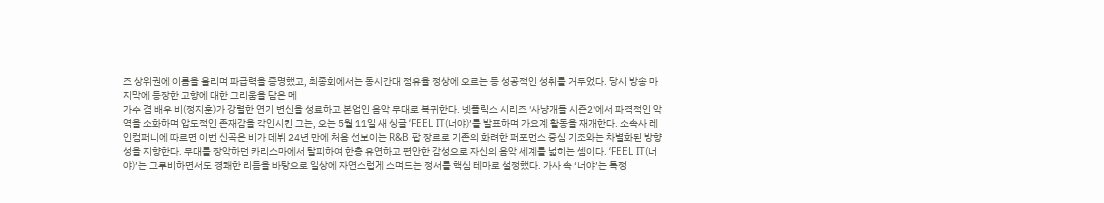즈 상위권에 이름을 올리며 파급력을 증명했고, 최종회에서는 동시간대 점유율 정상에 오르는 등 성공적인 성취를 거두었다. 당시 방송 마지막에 등장한 고향에 대한 그리움을 담은 메
가수 겸 배우 비(정지훈)가 강렬한 연기 변신을 성료하고 본업인 음악 무대로 복귀한다. 넷플릭스 시리즈 '사냥개들 시즌2'에서 파격적인 악역을 소화하며 압도적인 존재감을 각인시킨 그는, 오는 5월 11일 새 싱글 ‘FEEL IT(너야)’를 발표하며 가요계 활동을 재개한다. 소속사 레인컴퍼니에 따르면 이번 신곡은 비가 데뷔 24년 만에 처음 선보이는 R&B 팝 장르로 기존의 화려한 퍼포먼스 중심 기조와는 차별화된 방향성을 지향한다. 무대를 장악하던 카리스마에서 탈피하여 한층 유연하고 편안한 감성으로 자신의 음악 세계를 넓히는 셈이다. ‘FEEL IT(너야)’는 그루비하면서도 경쾌한 리듬을 바탕으로 일상에 자연스럽게 스며드는 정서를 핵심 테마로 설정했다. 가사 속 ‘너야’는 특정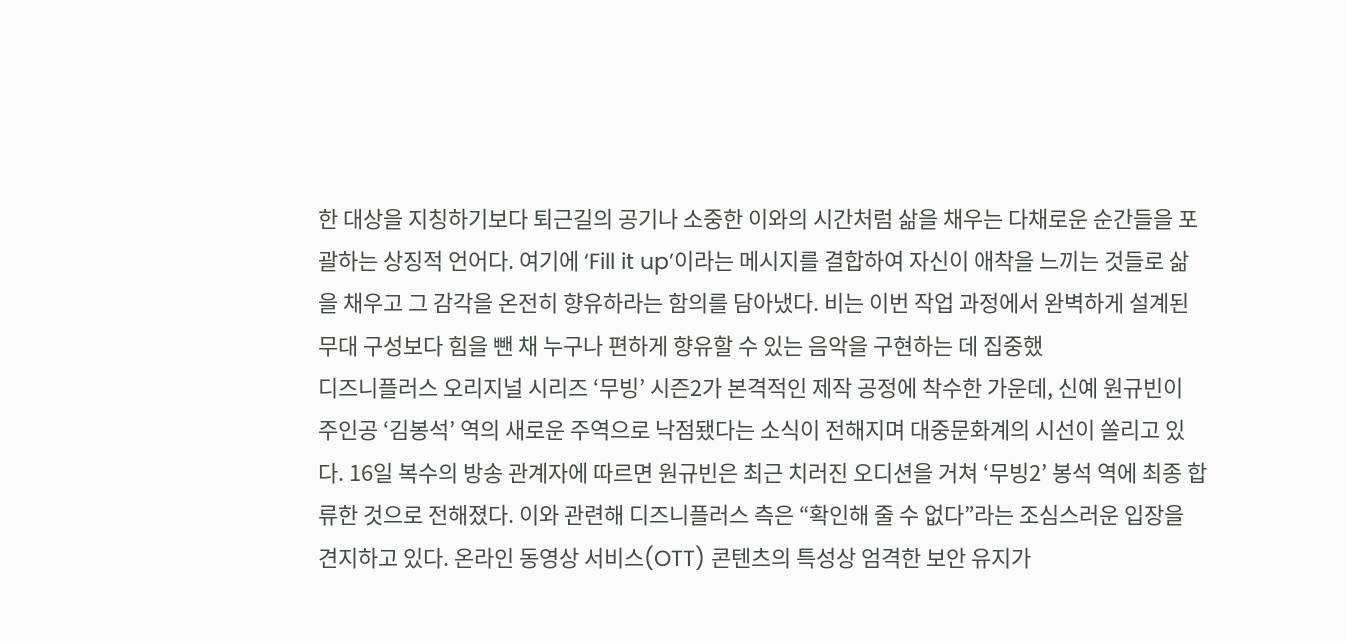한 대상을 지칭하기보다 퇴근길의 공기나 소중한 이와의 시간처럼 삶을 채우는 다채로운 순간들을 포괄하는 상징적 언어다. 여기에 ‘Fill it up’이라는 메시지를 결합하여 자신이 애착을 느끼는 것들로 삶을 채우고 그 감각을 온전히 향유하라는 함의를 담아냈다. 비는 이번 작업 과정에서 완벽하게 설계된 무대 구성보다 힘을 뺀 채 누구나 편하게 향유할 수 있는 음악을 구현하는 데 집중했
디즈니플러스 오리지널 시리즈 ‘무빙’ 시즌2가 본격적인 제작 공정에 착수한 가운데, 신예 원규빈이 주인공 ‘김봉석’ 역의 새로운 주역으로 낙점됐다는 소식이 전해지며 대중문화계의 시선이 쏠리고 있다. 16일 복수의 방송 관계자에 따르면 원규빈은 최근 치러진 오디션을 거쳐 ‘무빙2’ 봉석 역에 최종 합류한 것으로 전해졌다. 이와 관련해 디즈니플러스 측은 “확인해 줄 수 없다”라는 조심스러운 입장을 견지하고 있다. 온라인 동영상 서비스(OTT) 콘텐츠의 특성상 엄격한 보안 유지가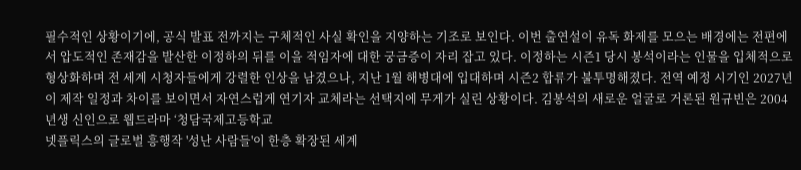필수적인 상황이기에, 공식 발표 전까지는 구체적인 사실 확인을 지양하는 기조로 보인다. 이번 출연설이 유독 화제를 모으는 배경에는 전편에서 압도적인 존재감을 발산한 이정하의 뒤를 이을 적임자에 대한 궁금증이 자리 잡고 있다. 이정하는 시즌1 당시 봉석이라는 인물을 입체적으로 형상화하며 전 세계 시청자들에게 강렬한 인상을 남겼으나, 지난 1월 해병대에 입대하며 시즌2 합류가 불투명해졌다. 전역 예정 시기인 2027년이 제작 일정과 차이를 보이면서 자연스럽게 연기자 교체라는 선택지에 무게가 실린 상황이다. 김봉석의 새로운 얼굴로 거론된 원규빈은 2004년생 신인으로 웹드라마 ‘청담국제고등학교
넷플릭스의 글로벌 흥행작 '성난 사람들'이 한층 확장된 세계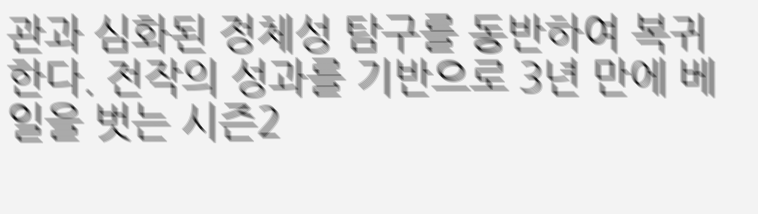관과 심화된 정체성 탐구를 동반하여 복귀한다. 전작의 성과를 기반으로 3년 만에 베일을 벗는 시즌2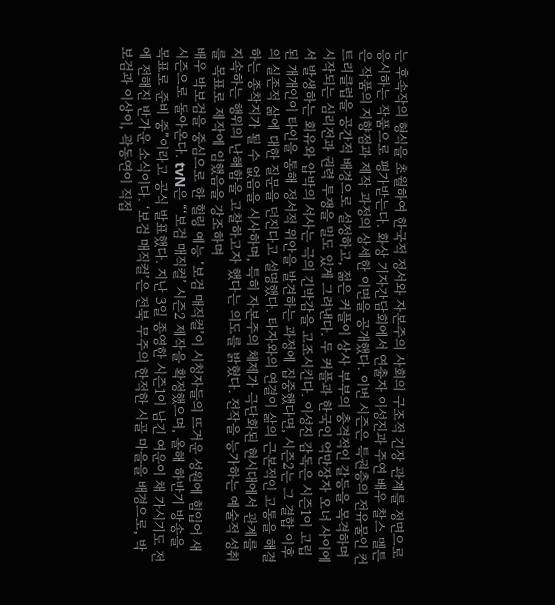는 후속작의 형식을 초월하여 한국적 정서와 자본주의 사회의 구조적 긴장 관계를 정면으로 응시하는 작품으로 평가받는다. 화상 기자간담회에서 연출자 이성진과 주연 배우 찰스 멜튼은 작품의 지향점과 제작 과정의 상세한 이면을 공개했다. 이번 시즌은 특권층의 전유물인 컨트리클럽을 공간적 배경으로 설정하고, 젊은 커플이 상사 부부의 충격적인 갈등을 목격하며 시작되는 심리전과 권력 투쟁을 밀도 있게 그려낸다. 두 커플과 한국인 억만장자 오너 사이에서 발생하는 회유와 압박의 서사는 극의 긴박감을 고조시킨다. 이성진 감독은 시즌1이 고립된 개개인이 타인을 통해 정서적 위안을 발견하는 과정에 집중했다면, 시즌2는 그 결합 이후의 실존적 삶에 대한 질문을 던진다고 설명했다. 타자와의 연결이 삶의 근본적인 고통을 해결하는 종착지가 될 수 없음을 시사하며, 특히 자본주의 체제가 극단화된 현시대에서 관계를 지속하는 행위의 난해함을 고찰하고자 했다는 의도를 밝혔다. 전작을 능가하는 예술적 성취를 목표로 제작에 임했음을 강조하며
배우 박보검을 중심으로 한 힐링 예능 ‘보검 매직컬’이 시청자들의 뜨거운 성원에 힘입어 새 시즌으로 돌아온다. tvN은 “‘보검 매직컬’ 시즌2 제작을 확정했으며, 올해 하반기 방송을 목표로 준비 중”이라고 공식 발표했다. 지난 3일 종영한 시즌1이 남긴 여운이 채 가시기도 전에 전해진 반가운 소식이다. ‘보검 매직컬’은 전북 무주의 한적한 시골 마을을 배경으로, 박보검과 이상이, 곽동연이 직접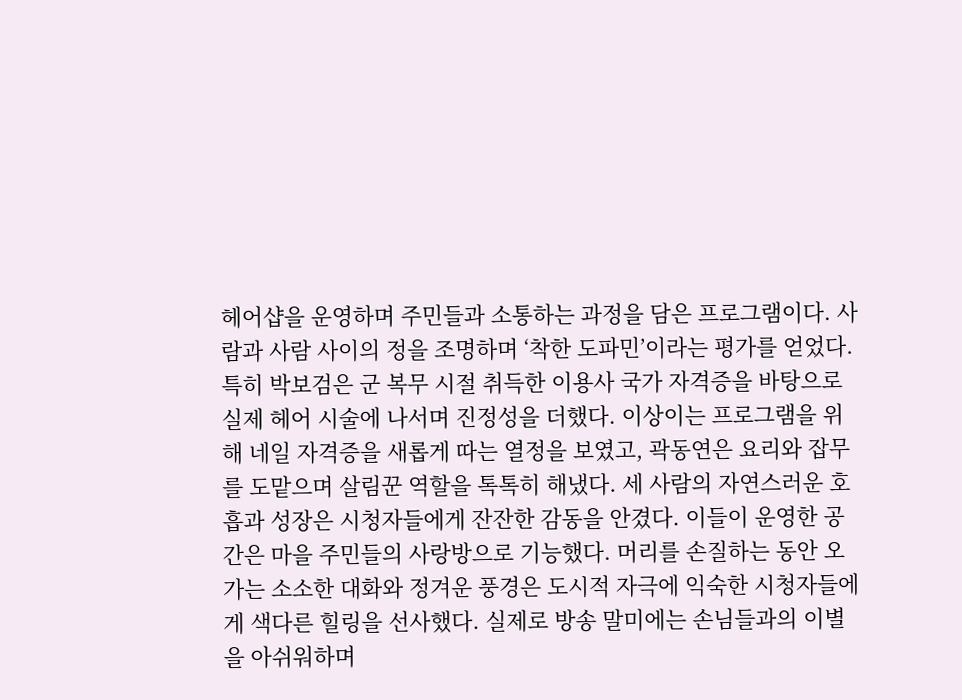헤어샵을 운영하며 주민들과 소통하는 과정을 담은 프로그램이다. 사람과 사람 사이의 정을 조명하며 ‘착한 도파민’이라는 평가를 얻었다. 특히 박보검은 군 복무 시절 취득한 이용사 국가 자격증을 바탕으로 실제 헤어 시술에 나서며 진정성을 더했다. 이상이는 프로그램을 위해 네일 자격증을 새롭게 따는 열정을 보였고, 곽동연은 요리와 잡무를 도맡으며 살림꾼 역할을 톡톡히 해냈다. 세 사람의 자연스러운 호흡과 성장은 시청자들에게 잔잔한 감동을 안겼다. 이들이 운영한 공간은 마을 주민들의 사랑방으로 기능했다. 머리를 손질하는 동안 오가는 소소한 대화와 정겨운 풍경은 도시적 자극에 익숙한 시청자들에게 색다른 힐링을 선사했다. 실제로 방송 말미에는 손님들과의 이별을 아쉬워하며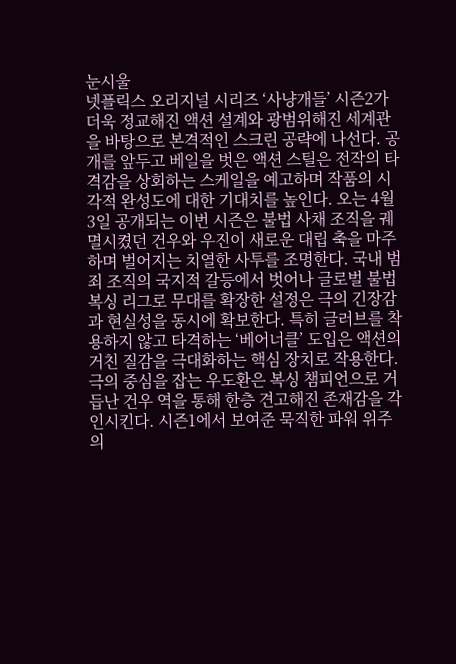눈시울
넷플릭스 오리지널 시리즈 ‘사냥개들’ 시즌2가 더욱 정교해진 액션 설계와 광범위해진 세계관을 바탕으로 본격적인 스크린 공략에 나선다. 공개를 앞두고 베일을 벗은 액션 스틸은 전작의 타격감을 상회하는 스케일을 예고하며 작품의 시각적 완성도에 대한 기대치를 높인다. 오는 4월 3일 공개되는 이번 시즌은 불법 사채 조직을 궤멸시켰던 건우와 우진이 새로운 대립 축을 마주하며 벌어지는 치열한 사투를 조명한다. 국내 범죄 조직의 국지적 갈등에서 벗어나 글로벌 불법 복싱 리그로 무대를 확장한 설정은 극의 긴장감과 현실성을 동시에 확보한다. 특히 글러브를 착용하지 않고 타격하는 ‘베어너클’ 도입은 액션의 거친 질감을 극대화하는 핵심 장치로 작용한다. 극의 중심을 잡는 우도환은 복싱 챔피언으로 거듭난 건우 역을 통해 한층 견고해진 존재감을 각인시킨다. 시즌1에서 보여준 묵직한 파워 위주의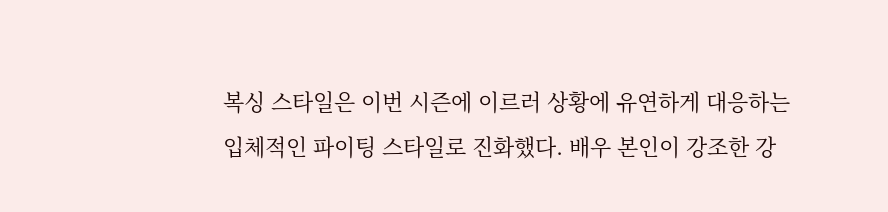복싱 스타일은 이번 시즌에 이르러 상황에 유연하게 대응하는 입체적인 파이팅 스타일로 진화했다. 배우 본인이 강조한 강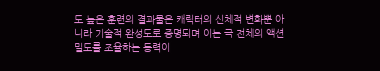도 높은 훈련의 결과물은 캐릭터의 신체적 변화뿐 아니라 기술적 완성도로 증명되며 이는 극 전체의 액션 밀도를 조율하는 동력이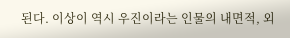된다. 이상이 역시 우진이라는 인물의 내면적, 외